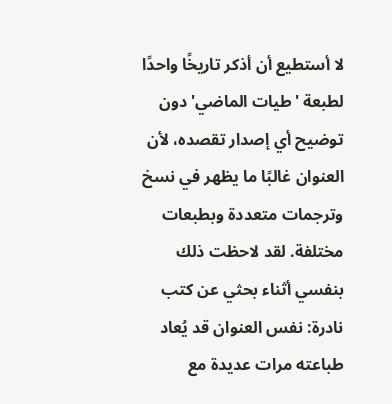لا أستطيع أن أذكر تاريخًا واحدًا لطبعة 'طيات الماضي' دون توضيح أي إصدار تقصده، لأن العنوان غالبًا ما يظهر في نسخ وترجمات متعددة وبطبعات مختلفة. لقد لاحظت ذلك بنفسي أثناء بحثي عن كتب نادرة: نفس العنوان قد يُعاد طباعته مرات عديدة مع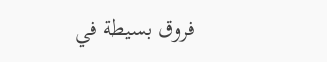فروق بسيطة في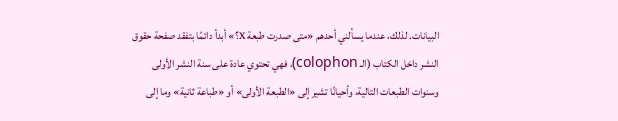البيانات. لذلك، عندما يسألني أحدهم «متى صدرت طبعة X؟» أبدأ دائمًا بتفقد صفحة حقوق النشر داخل الكتاب (الـ colophon)، فهي تحتوي عادة على سنة النشر الأولى وسنوات الطبعات التالية، وأحيانًا تشير إلى «الطبعة الأولى» أو «طباعة ثانية» وما إلى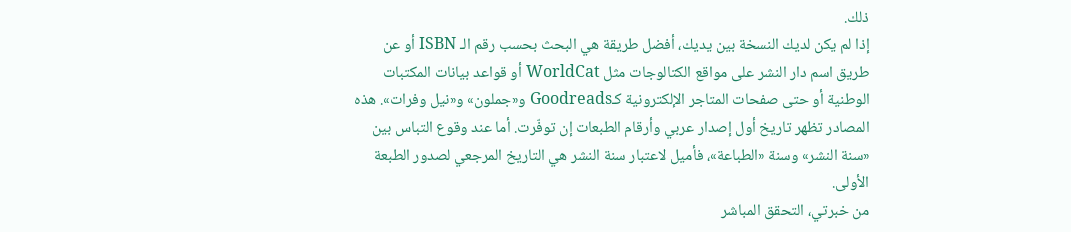ذلك.
إذا لم يكن لديك النسخة بين يديك، أفضل طريقة هي البحث بحسب رقم الـ ISBN أو عن طريق اسم دار النشر على مواقع الكتالوجات مثل WorldCat أو قواعد بيانات المكتبات الوطنية أو حتى صفحات المتاجر الإلكترونية كـGoodreads و«جملون» و«نيل وفرات». هذه المصادر تظهر تاريخ أول إصدار عربي وأرقام الطبعات إن توفّرت. أما عند وقوع التباس بين «سنة النشر» وسنة «الطباعة»، فأميل لاعتبار سنة النشر هي التاريخ المرجعي لصدور الطبعة الأولى.
من خبرتي، التحقق المباشر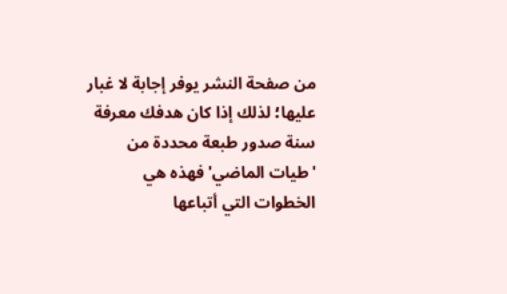من صفحة النشر يوفر إجابة لا غبار عليها؛ لذلك إذا كان هدفك معرفة سنة صدور طبعة محددة من 'طيات الماضي' فهذه هي الخطوات التي أتباعها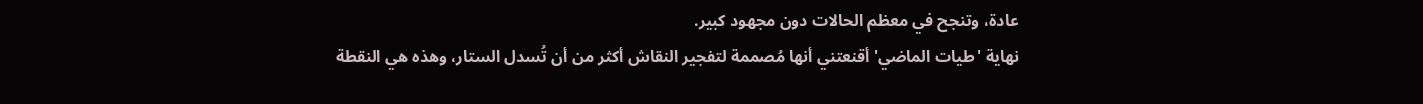عادة، وتنجح في معظم الحالات دون مجهود كبير.
نهاية 'طيات الماضي' أقنعتني أنها مُصممة لتفجير النقاش أكثر من أن تُسدل الستار، وهذه هي النقطة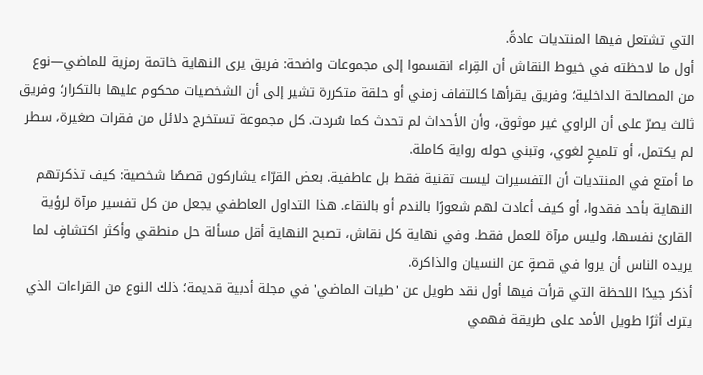التي تشتعل فيها المنتديات عادةً.
أول ما لاحظته في خيوط النقاش أن القِراء انقسموا إلى مجموعات واضحة: فريق يرى النهاية خاتمة رمزية للماضي—نوع من المصالحة الداخلية؛ وفريق يقرأها كالتفاف زمني أو حلقة متكررة تشير إلى أن الشخصيات محكوم عليها بالتكرار؛ وفريق ثالث يصرّ على أن الراوي غير موثوق، وأن الأحداث لم تحدث كما سُردت. كل مجموعة تستخرج دلائل من فقرات صغيرة، سطر لم يكتمل، أو تلميحٍ لغوي، وتبني حوله رواية كاملة.
ما أمتع في المنتديات أن التفسيرات ليست تقنية فقط بل عاطفية. بعض القرّاء يشاركون قصصًا شخصية: كيف تذكرتهم النهاية بأحد فقدوا، أو كيف أعادت لهم شعورًا بالندم أو بالنقاء. هذا التداول العاطفي يجعل من كل تفسير مرآة لرؤية القارئ نفسها، وليس مرآة للعمل فقط. وفي نهاية كل نقاش، تصبح النهاية أقل مسألة حل منطقي وأكثر اكتشافٍ لما يريده الناس أن يروا في قصةٍ عن النسيان والذاكرة.
أذكر جيدًا اللحظة التي قرأت فيها أول نقد طويل عن 'طيات الماضي' في مجلة أدبية قديمة؛ ذلك النوع من القراءات الذي يترك أثرًا طويل الأمد على طريقة فهمي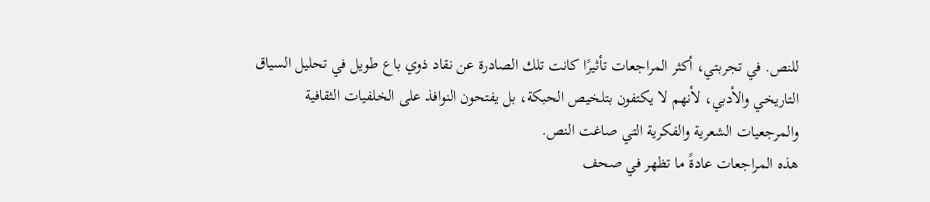للنص. في تجربتي، أكثر المراجعات تأثيرًا كانت تلك الصادرة عن نقاد ذوي باع طويل في تحليل السياق التاريخي والأدبي، لأنهم لا يكتفون بتلخيص الحبكة، بل يفتحون النوافذ على الخلفيات الثقافية والمرجعيات الشعرية والفكرية التي صاغت النص.
هذه المراجعات عادةً ما تظهر في صحف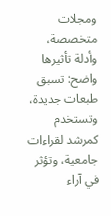ومجلات متخصصة، وأدلة تأثيرها واضح: تسبق طبعات جديدة، وتستخدم كمرشد لقراءات جامعية، وتؤثر في آراء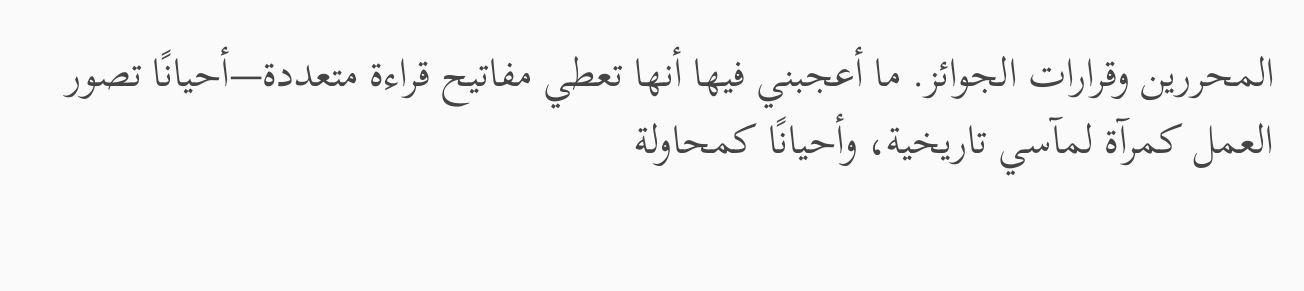المحررين وقرارات الجوائز. ما أعجبني فيها أنها تعطي مفاتيح قراءة متعددة—أحيانًا تصور العمل كمرآة لمآسي تاريخية، وأحيانًا كمحاولة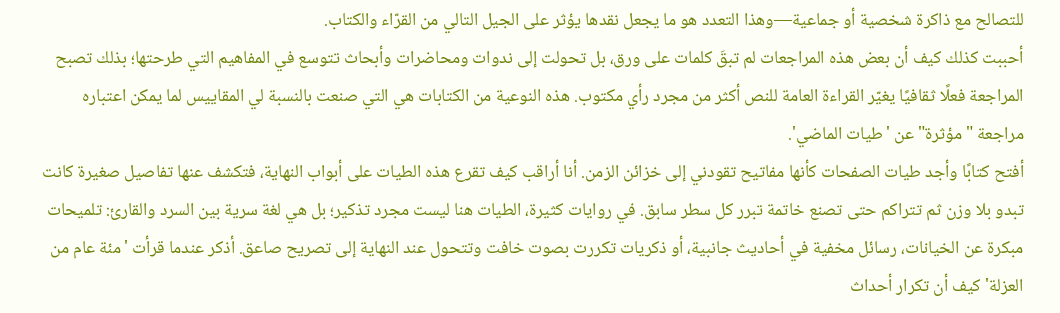للتصالح مع ذاكرة شخصية أو جماعية—وهذا التعدد هو ما يجعل نقدها يؤثر على الجيل التالي من القرّاء والكتاب.
أحببت كذلك كيف أن بعض هذه المراجعات لم تبقَ كلمات على ورق، بل تحولت إلى ندوات ومحاضرات وأبحاث تتوسع في المفاهيم التي طرحتها؛ بذلك تصبح المراجعة فعلًا ثقافيًا يغيّر القراءة العامة للنص أكثر من مجرد رأي مكتوب. هذه النوعية من الكتابات هي التي صنعت بالنسبة لي المقاييس لما يمكن اعتباره مراجعة "مؤثرة" عن 'طيات الماضي'.
أفتح كتابًا وأجد طيات الصفحات كأنها مفاتيح تقودني إلى خزائن الزمن. أنا أراقب كيف تقرع هذه الطيات على أبواب النهاية، فتكشف عنها تفاصيل صغيرة كانت تبدو بلا وزن ثم تتراكم حتى تصنع خاتمة تبرر كل سطر سابق. في روايات كثيرة، الطيات هنا ليست مجرد تذكير؛ بل هي لغة سرية بين السرد والقارئ: تلميحات مبكرة عن الخيانات، رسائل مخفية في أحاديث جانبية، أو ذكريات تكررت بصوت خافت وتتحول عند النهاية إلى تصريح صاعق. أذكر عندما قرأت 'مئة عام من العزلة' كيف أن تكرار أحداث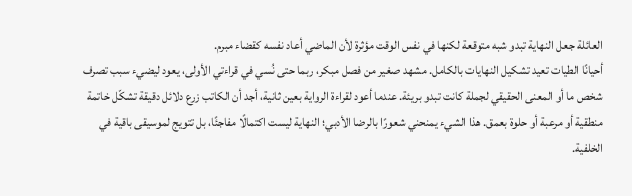العائلة جعل النهاية تبدو شبه متوقعة لكنها في نفس الوقت مؤثرة لأن الماضي أعاد نفسه كقضاء مبرم.
أحيانًا الطيات تعيد تشكيل النهايات بالكامل. مشهد صغير من فصل مبكر، ربما حتى نُسي في قراءتي الأولى، يعود ليضيء سبب تصرف شخص ما أو المعنى الحقيقي لجملة كانت تبدو بريئة. عندما أعود لقراءة الرواية بعين ثانية، أجد أن الكاتب زرع دلائل دقيقة تشكّل خاتمة منطقية أو مرعبة أو حلوة بعمق. هذا الشيء يمنحني شعورًا بالرضا الأدبي؛ النهاية ليست اكتمالًا مفاجئًا، بل تتويج لموسيقى باقية في الخلفية.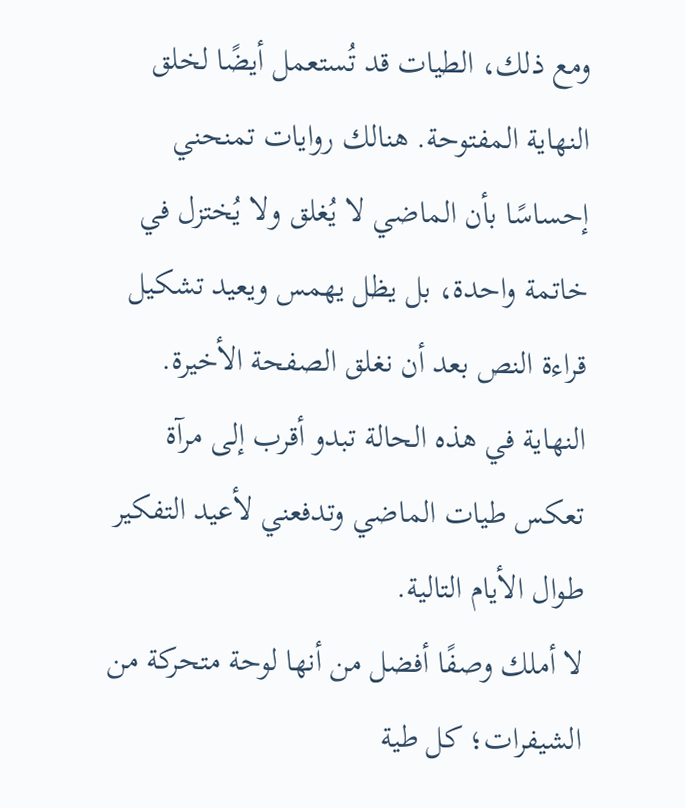ومع ذلك، الطيات قد تُستعمل أيضًا لخلق النهاية المفتوحة. هنالك روايات تمنحني إحساسًا بأن الماضي لا يُغلق ولا يُختزل في خاتمة واحدة، بل يظل يهمس ويعيد تشكيل قراءة النص بعد أن نغلق الصفحة الأخيرة. النهاية في هذه الحالة تبدو أقرب إلى مرآة تعكس طيات الماضي وتدفعني لأعيد التفكير طوال الأيام التالية.
لا أملك وصفًا أفضل من أنها لوحة متحركة من الشيفرات؛ كل طية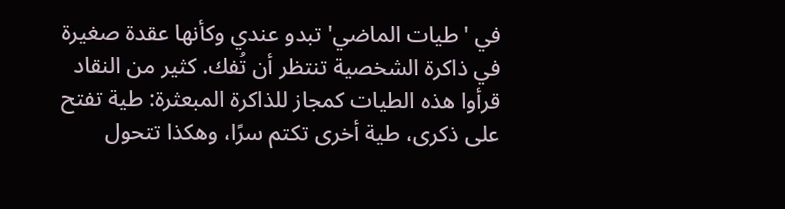في 'طيات الماضي' تبدو عندي وكأنها عقدة صغيرة في ذاكرة الشخصية تنتظر أن تُفك. كثير من النقاد قرأوا هذه الطيات كمجاز للذاكرة المبعثرة: طية تفتح على ذكرى، طية أخرى تكتم سرًا، وهكذا تتحول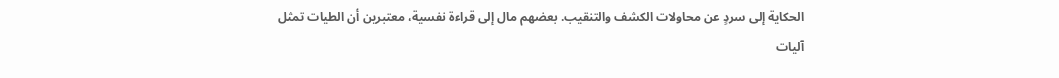الحكاية إلى سردٍ عن محاولات الكشف والتنقيب. بعضهم مال إلى قراءة نفسية، معتبرين أن الطيات تمثل آليات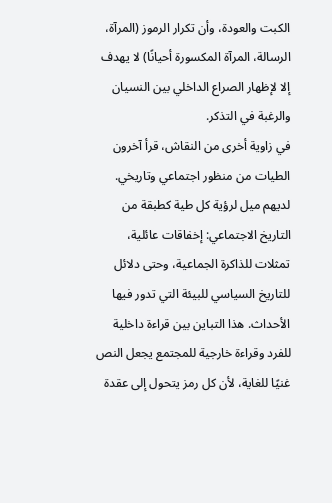الكبت والعودة، وأن تكرار الرموز (المرآة، الرسالة، المرآة المكسورة أحيانًا) لا يهدف إلا لإظهار الصراع الداخلي بين النسيان والرغبة في التذكر.
في زاوية أخرى من النقاش، قرأ آخرون الطيات من منظور اجتماعي وتاريخي. لديهم ميل لرؤية كل طية كطبقة من التاريخ الاجتماعي: إخفاقات عائلية، تمثلات للذاكرة الجماعية، وحتى دلائل للتاريخ السياسي للبيئة التي تدور فيها الأحداث. هذا التباين بين قراءة داخلية للفرد وقراءة خارجية للمجتمع يجعل النص غنيًا للغاية، لأن كل رمز يتحول إلى عقدة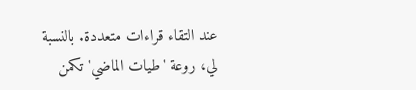عند التقاء قراءات متعددة. بالنسبة لي، روعة 'طيات الماضي' تكمن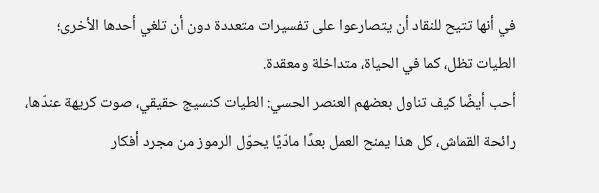في أنها تتيح للنقاد أن يتصارعوا على تفسيرات متعددة دون أن تلغي أحدها الأخرى؛ الطيات تظل، كما في الحياة، متداخلة ومعقدة.
أحب أيضًا كيف تناول بعضهم العنصر الحسي: الطيات كنسيج حقيقي، صوت كريهة عندّها، رائحة القماش، كل هذا يمنح العمل بعدًا مادّيًا يحوّل الرموز من مجرد أفكار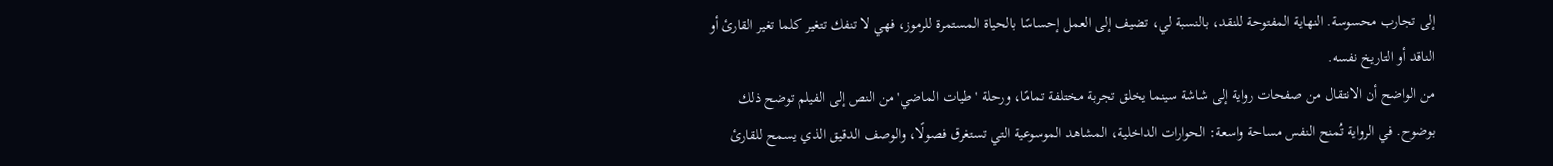إلى تجارب محسوسة. النهاية المفتوحة للنقد، بالنسبة لي، تضيف إلى العمل إحساسًا بالحياة المستمرة للرموز، فهي لا تنفك تتغير كلما تغير القارئ أو الناقد أو التاريخ نفسه.
من الواضح أن الانتقال من صفحات رواية إلى شاشة سينما يخلق تجربة مختلفة تمامًا، ورحلة 'طيات الماضي' من النص إلى الفيلم توضح ذلك بوضوح. في الرواية تُمنح النفس مساحة واسعة: الحوارات الداخلية، المشاهد الموسوعية التي تستغرق فصولًا، والوصف الدقيق الذي يسمح للقارئ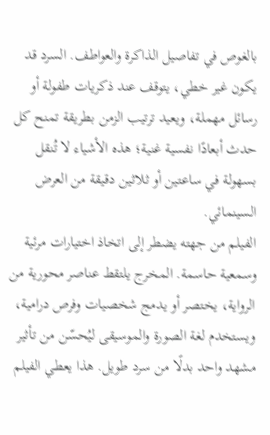بالغوص في تفاصيل الذاكرة والعواطف. السرد قد يكون غير خطي، يتوقف عند ذكريات طفولة أو رسائل مهملة، ويعيد ترتيب الزمن بطريقة تمنح كل حدث أبعادًا نفسية غنية؛ هذه الأشياء لا تُنقل بسهولة في ساعتين أو ثلاثين دقيقة من العرض السينمائي.
الفيلم من جهته يضطر إلى اتخاذ اختيارات مرئية وسمعية حاسمة. المخرج يلتقط عناصر محورية من الرواية، يختصر أو يدمج شخصيات وفرص درامية، ويستخدم لغة الصورة والموسيقى ليُحسّن من تأثير مشهد واحد بدلًا من سرد طويل. هذا يعطي الفيلم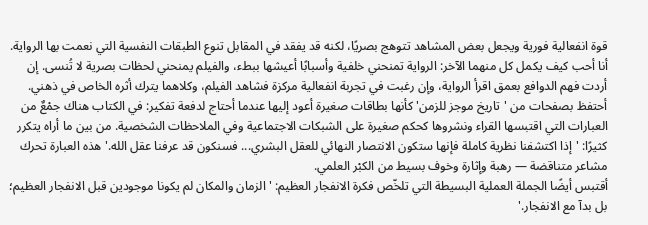قوة انفعالية فورية ويجعل بعض المشاهد تتوهج بصريًا، لكنه قد يفقد في المقابل تنوع الطبقات النفسية التي نعمت بها الرواية.
أنا أحب كيف يكمل كل منهما الآخر: الرواية تمنحني خلفية وأسبابًا أعيشها ببطء، والفيلم يمنحني لحظات بصرية لا تُنسى. إن أردت فهم الدوافع بعمق اقرأ الرواية، وإن رغبت في تجربة انفعالية مركزة فشاهد الفيلم، وكلاهما يترك أثره الخاص في ذهني.
أحتفظ بصفحات من 'تاريخ موجز للزمن' كأنها بطاقات صغيرة أعود إليها عندما أحتاج لدفعة تفكير: في الكتاب هناك جمْعٌ من العبارات التي اقتبسها القراء ونشروها كحكم صغيرة على الشبكات الاجتماعية وفي الملاحظات الشخصية. من بين ما أراه يتكرر كثيرًا: 'إذا اكتشفنا نظرية كاملة فإنها ستكون الانتصار النهائي للعقل البشري... فسنكون قد عرفنا عقل الله.' هذه العبارة تحرك مشاعر متناقضة — رهبة وإثارة وخوف بسيط من الكبْر العلمي.
أقتبس أيضًا الجملة العملية البسيطة التي تلخّص فكرة الانفجار العظيم: 'الزمان والمكان لم يكونا موجودين قبل الانفجار العظيم؛ بل بدآ مع الانفجار.'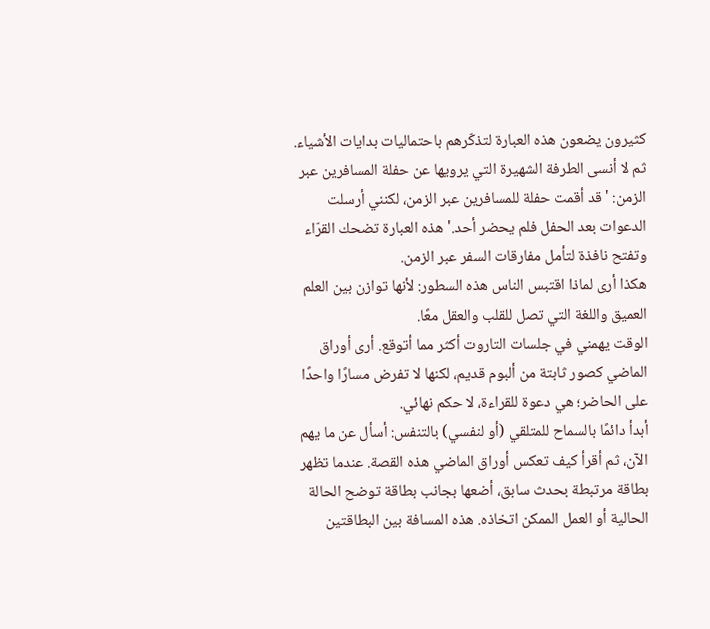كثيرون يضعون هذه العبارة لتذكّرهم باحتماليات بدايات الأشياء. ثم لا أنسى الطرفة الشهيرة التي يرويها عن حفلة المسافرين عبر الزمن: 'قد أقمت حفلة للمسافرين عبر الزمن، لكنني أرسلت الدعوات بعد الحفل فلم يحضر أحد.' هذه العبارة تضحك القرّاء وتفتح نافذة لتأمل مفارقات السفر عبر الزمن.
هكذا أرى لماذا اقتبس الناس هذه السطور: لأنها توازن بين العلم العميق واللغة التي تصل للقلب والعقل معًا.
الوقت يهمني في جلسات التاروت أكثر مما أتوقع. أرى أوراق الماضي كصور ثابتة من ألبوم قديم، لكنها لا تفرض مسارًا واحدًا على الحاضر؛ هي دعوة للقراءة، لا حكم نهائي.
أبدأ دائمًا بالسماح للمتلقي (أو لنفسي) بالتنفس: أسأل عن ما يهم الآن، ثم أقرأ كيف تعكس أوراق الماضي هذه القصة. عندما تظهر بطاقة مرتبطة بحدث سابق، أضعها بجانب بطاقة توضح الحالة الحالية أو العمل الممكن اتخاذه. هذه المسافة بين البطاقتين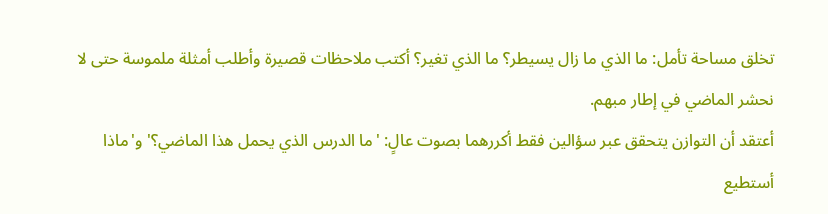تخلق مساحة تأمل: ما الذي ما زال يسيطر؟ ما الذي تغير؟ أكتب ملاحظات قصيرة وأطلب أمثلة ملموسة حتى لا نحشر الماضي في إطار مبهم.
أعتقد أن التوازن يتحقق عبر سؤالين فقط أكررهما بصوت عالٍ: 'ما الدرس الذي يحمل هذا الماضي؟' و'ماذا أستطيع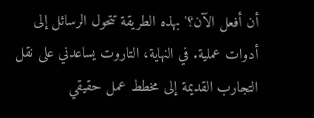أن أفعل الآن؟' بهذه الطريقة تتحول الرسائل إلى أدوات عملية. في النهاية، التاروت يساعدني على نقل التجارب القديمة إلى مخطط عمل حقيقي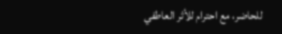للحاضر، مع احترام للأثر العاطفي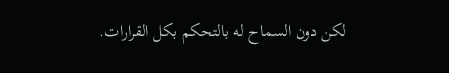لكن دون السماح له بالتحكم بكل القرارات.